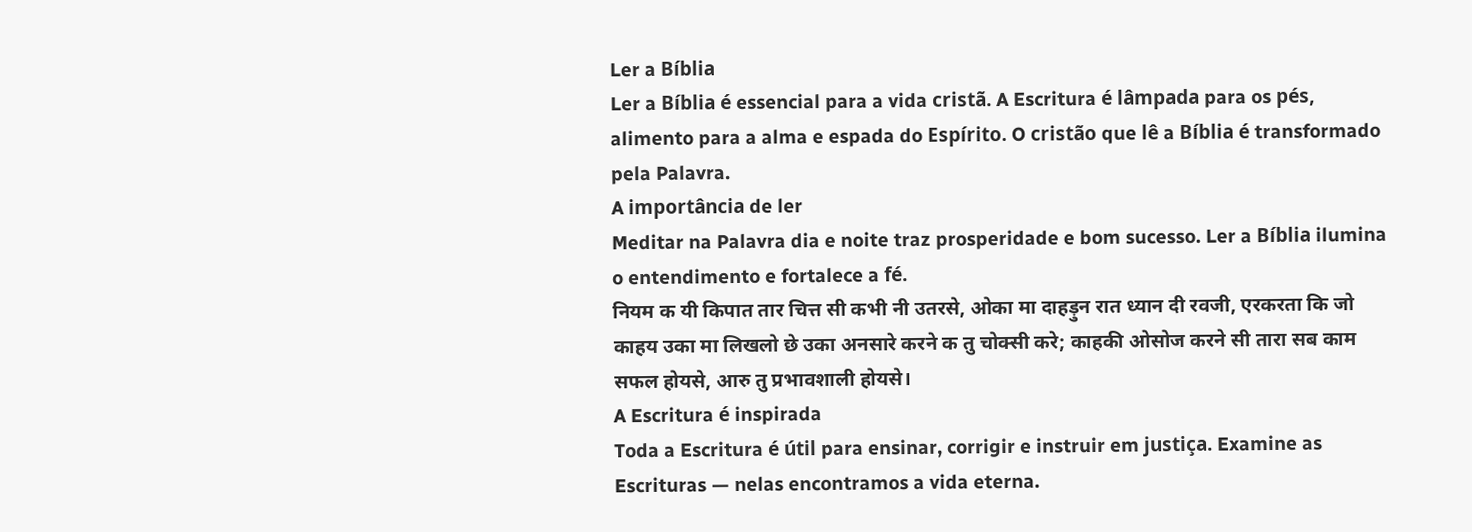Ler a Bíblia
Ler a Bíblia é essencial para a vida cristã. A Escritura é lâmpada para os pés, alimento para a alma e espada do Espírito. O cristão que lê a Bíblia é transformado pela Palavra.
A importância de ler
Meditar na Palavra dia e noite traz prosperidade e bom sucesso. Ler a Bíblia ilumina o entendimento e fortalece a fé.
नियम क यी किपात तार चित्त सी कभी नी उतरसे, ओका मा दाहड़ुन रात ध्यान दी रवजी, एरकरता कि जो काहय उका मा लिखलो छे उका अनसारे करने क तु चोक्सी करे; काहकी ओसोज करने सी तारा सब काम सफल होयसे, आरु तु प्रभावशाली होयसे।
A Escritura é inspirada
Toda a Escritura é útil para ensinar, corrigir e instruir em justiça. Examine as Escrituras — nelas encontramos a vida eterna.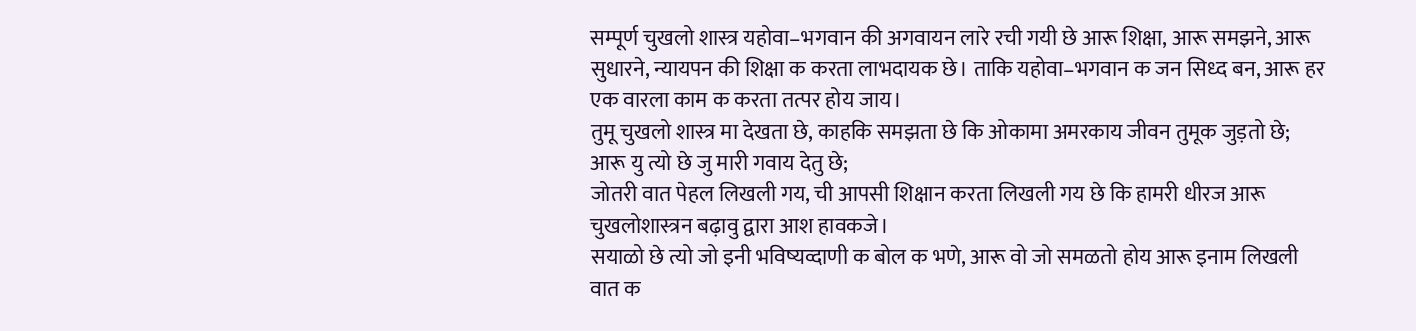सम्पूर्ण चुखलो शास्त्र यहोवा–भगवान की अगवायन लारे रची गयी छे आरू शिक्षा, आरू समझने, आरू सुधारने, न्यायपन की शिक्षा क करता लाभदायक छे। ताकि यहोवा–भगवान क जन सिध्द बन, आरू हर एक वारला काम क करता तत्पर होय जाय।
तुमू चुखलो शास्त्र मा देखता छे, काहकि समझता छे कि ओकामा अमरकाय जीवन तुमूक जुड़तो छे; आरू यु त्यो छे जु मारी गवाय देतु छे;
जोतरी वात पेहल लिखली गय, ची आपसी शिक्षान करता लिखली गय छे कि हामरी धीरज आरू चुखलोशास्त्रन बढ़ावु द्वारा आश हावकजे।
सयाळो छे त्यो जो इनी भविष्यव्दाणी क बोल क भणे, आरू वो जो समळतो होय आरू इनाम लिखली वात क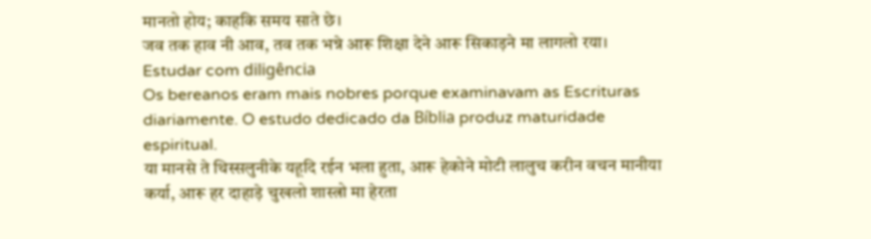मानतो होय; काहकि समय साते छे।
जव तक हाव नी आव, तव तक भन्ने आरू शिक्षा देने आरू सिकाड़ने मा लागलो रया।
Estudar com diligência
Os bereanos eram mais nobres porque examinavam as Escrituras diariamente. O estudo dedicado da Bíblia produz maturidade espiritual.
या मानसे ते थिस्सलुनीके यहूदि रईन भला हुता, आरू हेकोने मोटी लालुच करीन वचन मानीया कर्या, आरू हर दाहाड़े चुखलो शास्त्रो मा हेरता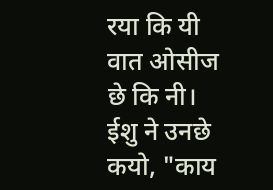रया कि यी वात ओसीज छे कि नी।
ईशु ने उनछे कयो, "काय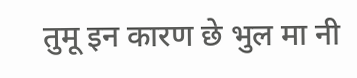तुमू इन कारण छे भुल मा नी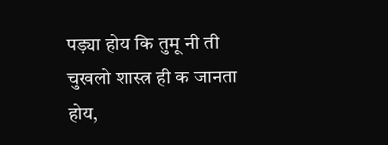पड़्या होय कि तुमू नी ती चुखलो शास्त्र ही क जानता होय,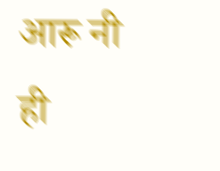आरू नी ही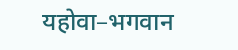यहोवा–भगवान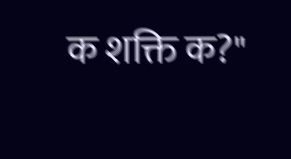क शक्ति क?"